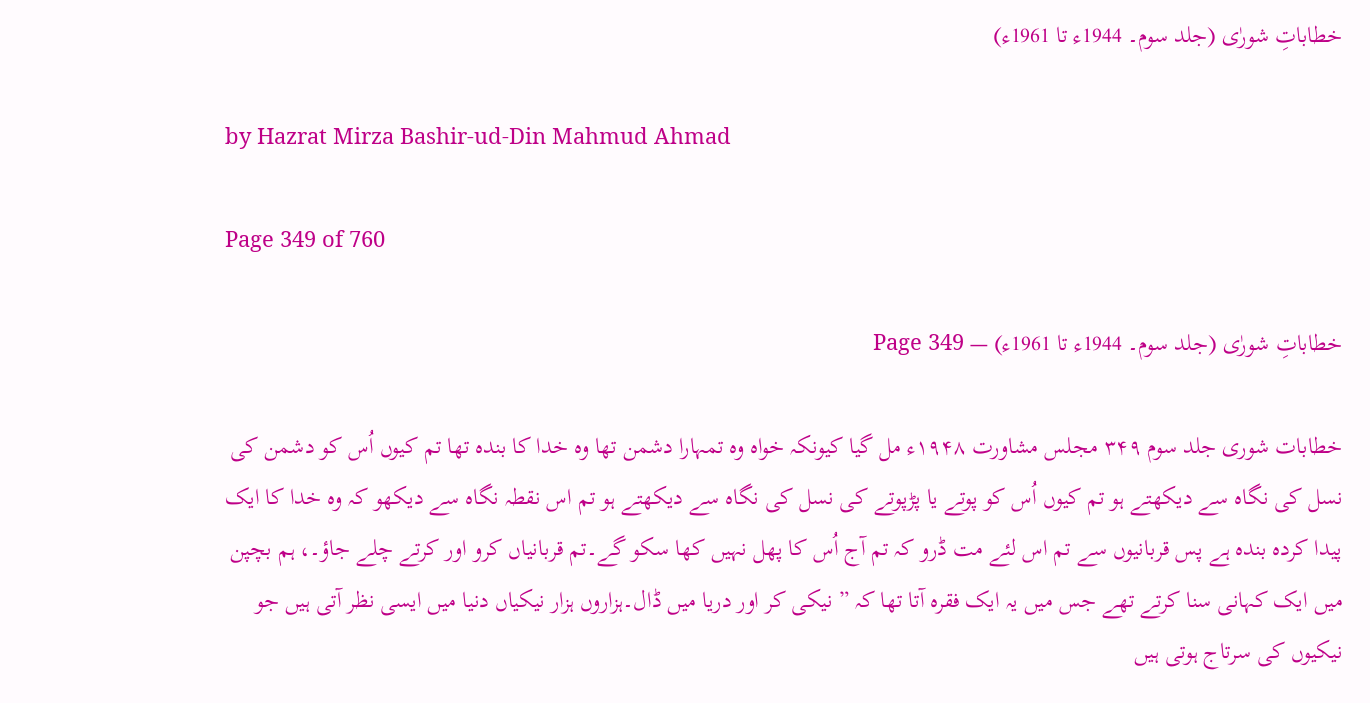خطاباتِ شورٰی (جلد سوم۔ 1944ء تا 1961ء)

by Hazrat Mirza Bashir-ud-Din Mahmud Ahmad

Page 349 of 760

خطاباتِ شورٰی (جلد سوم۔ 1944ء تا 1961ء) — Page 349

خطابات شوری جلد سوم ۳۴۹ مجلس مشاورت ۱۹۴۸ء مل گیا کیونکہ خواہ وہ تمہارا دشمن تھا وہ خدا کا بندہ تھا تم کیوں اُس کو دشمن کی نسل کی نگاہ سے دیکھتے ہو تم کیوں اُس کو پوتے یا پڑپوتے کی نسل کی نگاہ سے دیکھتے ہو تم اس نقطہ نگاہ سے دیکھو کہ وہ خدا کا ایک پیدا کردہ بندہ ہے پس قربانیوں سے تم اس لئے مت ڈرو کہ تم آج اُس کا پھل نہیں کھا سکو گے۔تم قربانیاں کرو اور کرتے چلے جاؤ۔، ہم بچپن میں ایک کہانی سنا کرتے تھے جس میں یہ ایک فقرہ آتا تھا کہ ” نیکی کر اور دریا میں ڈال۔ہزاروں ہزار نیکیاں دنیا میں ایسی نظر آتی ہیں جو نیکیوں کی سرتاج ہوتی ہیں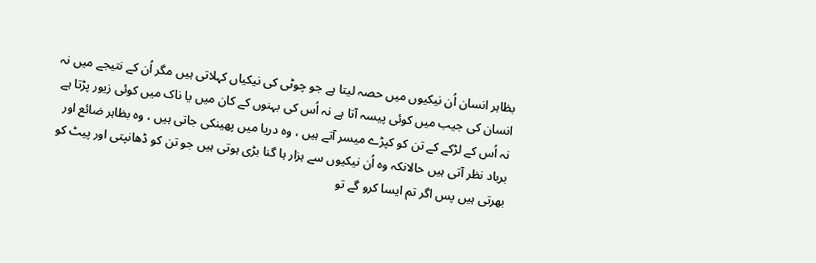بظاہر انسان اُن نیکیوں میں حصہ لیتا ہے جو چوٹی کی نیکیاں کہلاتی ہیں مگر اُن کے نتیجے میں نہ انسان کی جیب میں کوئی پیسہ آتا ہے نہ اُس کی بہنوں کے کان میں یا ناک میں کوئی زیور پڑتا ہے نہ اُس کے لڑکے کے تن کو کپڑے میسر آتے ہیں ، وہ دریا میں پھینکی جاتی ہیں ، وہ بظاہر ضائع اور برباد نظر آتی ہیں حالانکہ وہ اُن نیکیوں سے ہزار ہا گنا بڑی ہوتی ہیں جو تن کو ڈھانپتی اور پیٹ کو بھرتی ہیں پس اگر تم ایسا کرو گے تو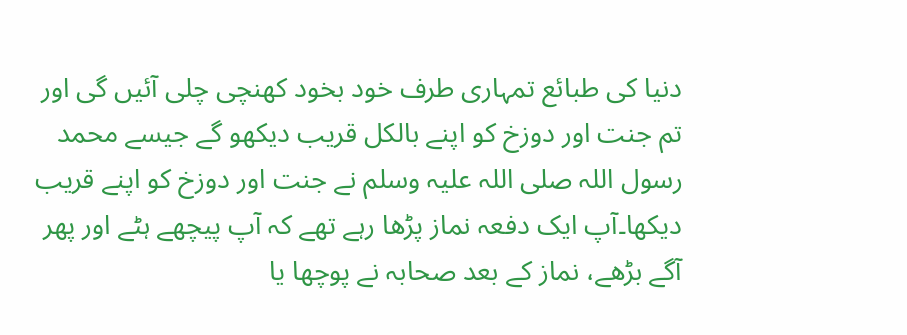دنیا کی طبائع تمہاری طرف خود بخود کھنچی چلی آئیں گی اور تم جنت اور دوزخ کو اپنے بالکل قریب دیکھو گے جیسے محمد رسول اللہ صلی اللہ علیہ وسلم نے جنت اور دوزخ کو اپنے قریب دیکھا۔آپ ایک دفعہ نماز پڑھا رہے تھے کہ آپ پیچھے ہٹے اور پھر آگے بڑھے، نماز کے بعد صحابہ نے پوچھا یا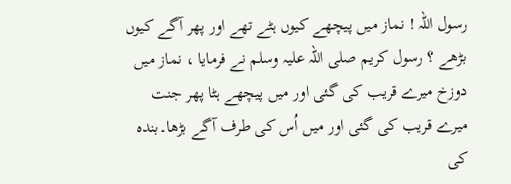رسول اللہ ! نماز میں پیچھے کیوں ہٹے تھے اور پھر آگے کیوں بڑھے ؟ رسول کریم صلی اللہ علیہ وسلم نے فرمایا ، نماز میں دوزخ میرے قریب کی گئی اور میں پیچھے ہٹا پھر جنت میرے قریب کی گئی اور میں اُس کی طرف آگے بڑھا۔بندہ کی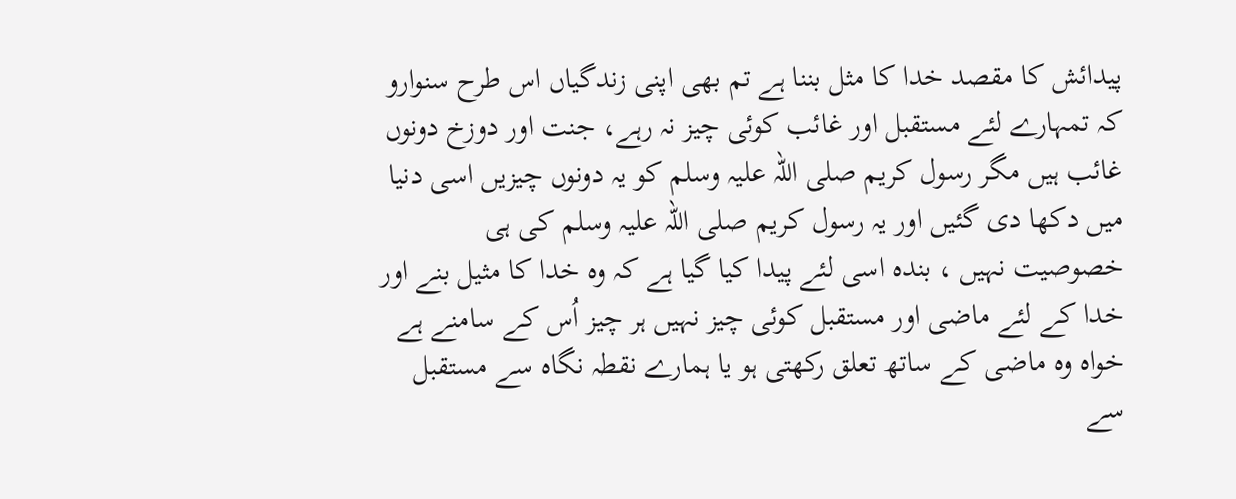پیدائش کا مقصد خدا کا مثل بننا ہے تم بھی اپنی زندگیاں اس طرح سنوارو کہ تمہارے لئے مستقبل اور غائب کوئی چیز نہ رہے، جنت اور دوزخ دونوں غائب ہیں مگر رسول کریم صلی اللہ علیہ وسلم کو یہ دونوں چیزیں اسی دنیا میں دکھا دی گئیں اور یہ رسول کریم صلی اللہ علیہ وسلم کی ہی خصوصیت نہیں ، بندہ اسی لئے پیدا کیا گیا ہے کہ وہ خدا کا مثیل بنے اور خدا کے لئے ماضی اور مستقبل کوئی چیز نہیں ہر چیز اُس کے سامنے ہے خواہ وہ ماضی کے ساتھ تعلق رکھتی ہو یا ہمارے نقطہ نگاہ سے مستقبل سے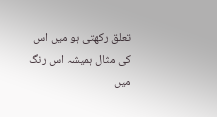تعلق رکھتی ہو میں اس کی مثال ہمیشہ اس رنگ میں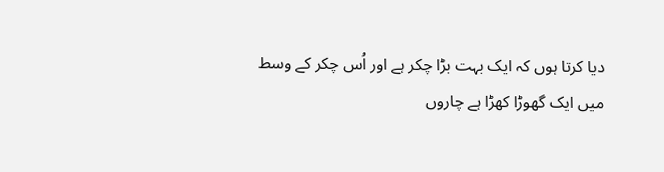دیا کرتا ہوں کہ ایک بہت بڑا چکر ہے اور اُس چکر کے وسط میں ایک گھوڑا کھڑا ہے چاروں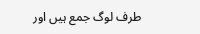طرف لوگ جمع ہیں اور